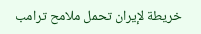خريطة لإيران تحمل ملامح ترامب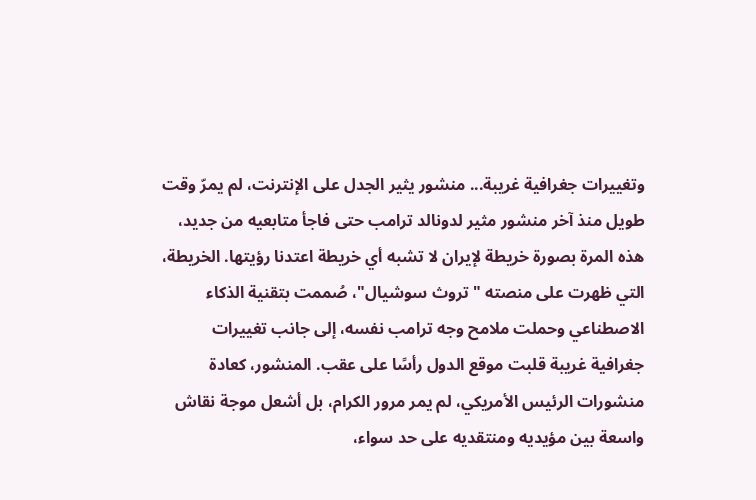وتغييرات جغرافية غريبة... منشور يثير الجدل على الإنترنت، لم يمرّ وقت طويل منذ آخر منشور مثير لدونالد ترامب حتى فاجأ متابعيه من جديد، هذه المرة بصورة خريطة لإيران لا تشبه أي خريطة اعتدنا رؤيتها. الخريطة، التي ظهرت على منصته "تروث سوشيال"، صُممت بتقنية الذكاء الاصطناعي وحملت ملامح وجه ترامب نفسه، إلى جانب تغييرات جغرافية غريبة قلبت موقع الدول رأسًا على عقب. المنشور، كعادة منشورات الرئيس الأمريكي، لم يمر مرور الكرام، بل أشعل موجة نقاش واسعة بين مؤيديه ومنتقديه على حد سواء،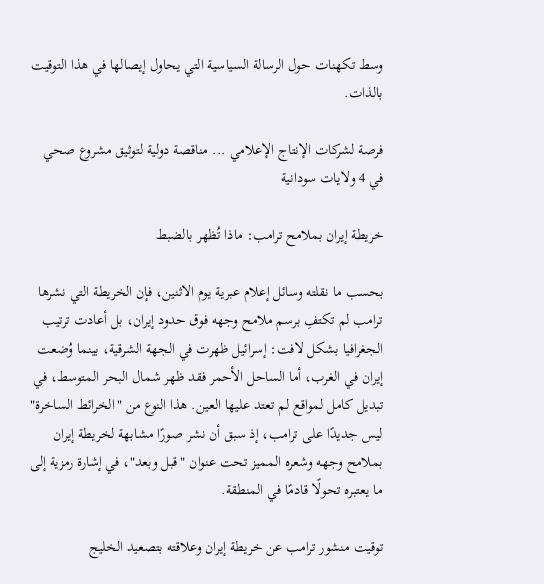وسط تكهنات حول الرسالة السياسية التي يحاول إيصالها في هذا التوقيت بالذات.

فرصة لشركات الإنتاج الإعلامي ... مناقصة دولية لتوثيق مشروع صحي في 4 ولايات سودانية

خريطة إيران بملامح ترامب: ماذا تُظهر بالضبط

بحسب ما نقلته وسائل إعلام عبرية يوم الاثنين، فإن الخريطة التي نشرها ترامب لم تكتفِ برسم ملامح وجهه فوق حدود إيران، بل أعادت ترتيب الجغرافيا بشكل لافت: إسرائيل ظهرت في الجهة الشرقية، بينما وُضعت إيران في الغرب، أما الساحل الأحمر فقد ظهر شمال البحر المتوسط، في تبديل كامل لمواقع لم تعتد عليها العين. هذا النوع من "الخرائط الساخرة" ليس جديدًا على ترامب، إذ سبق أن نشر صورًا مشابهة لخريطة إيران بملامح وجهه وشعره المميز تحت عنوان "قبل وبعد"، في إشارة رمزية إلى ما يعتبره تحولًا قادمًا في المنطقة.

توقيت منشور ترامب عن خريطة إيران وعلاقته بتصعيد الخليج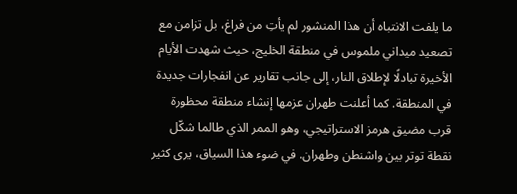ما يلفت الانتباه أن هذا المنشور لم يأتِ من فراغ، بل تزامن مع تصعيد ميداني ملموس في منطقة الخليج، حيث شهدت الأيام الأخيرة تبادلًا لإطلاق النار، إلى جانب تقارير عن انفجارات جديدة في المنطقة. كما أعلنت طهران عزمها إنشاء منطقة محظورة قرب مضيق هرمز الاستراتيجي، وهو الممر الذي طالما شكّل نقطة توتر بين واشنطن وطهران. في ضوء هذا السياق، يرى كثير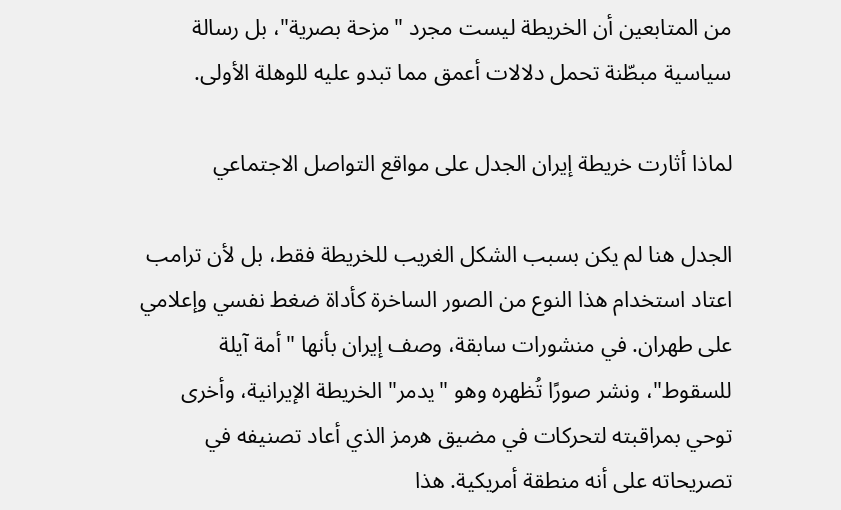من المتابعين أن الخريطة ليست مجرد "مزحة بصرية"، بل رسالة سياسية مبطّنة تحمل دلالات أعمق مما تبدو عليه للوهلة الأولى.

لماذا أثارت خريطة إيران الجدل على مواقع التواصل الاجتماعي

الجدل هنا لم يكن بسبب الشكل الغريب للخريطة فقط، بل لأن ترامب اعتاد استخدام هذا النوع من الصور الساخرة كأداة ضغط نفسي وإعلامي على طهران. في منشورات سابقة، وصف إيران بأنها "أمة آيلة للسقوط"، ونشر صورًا تُظهره وهو "يدمر" الخريطة الإيرانية، وأخرى توحي بمراقبته لتحركات في مضيق هرمز الذي أعاد تصنيفه في تصريحاته على أنه منطقة أمريكية. هذا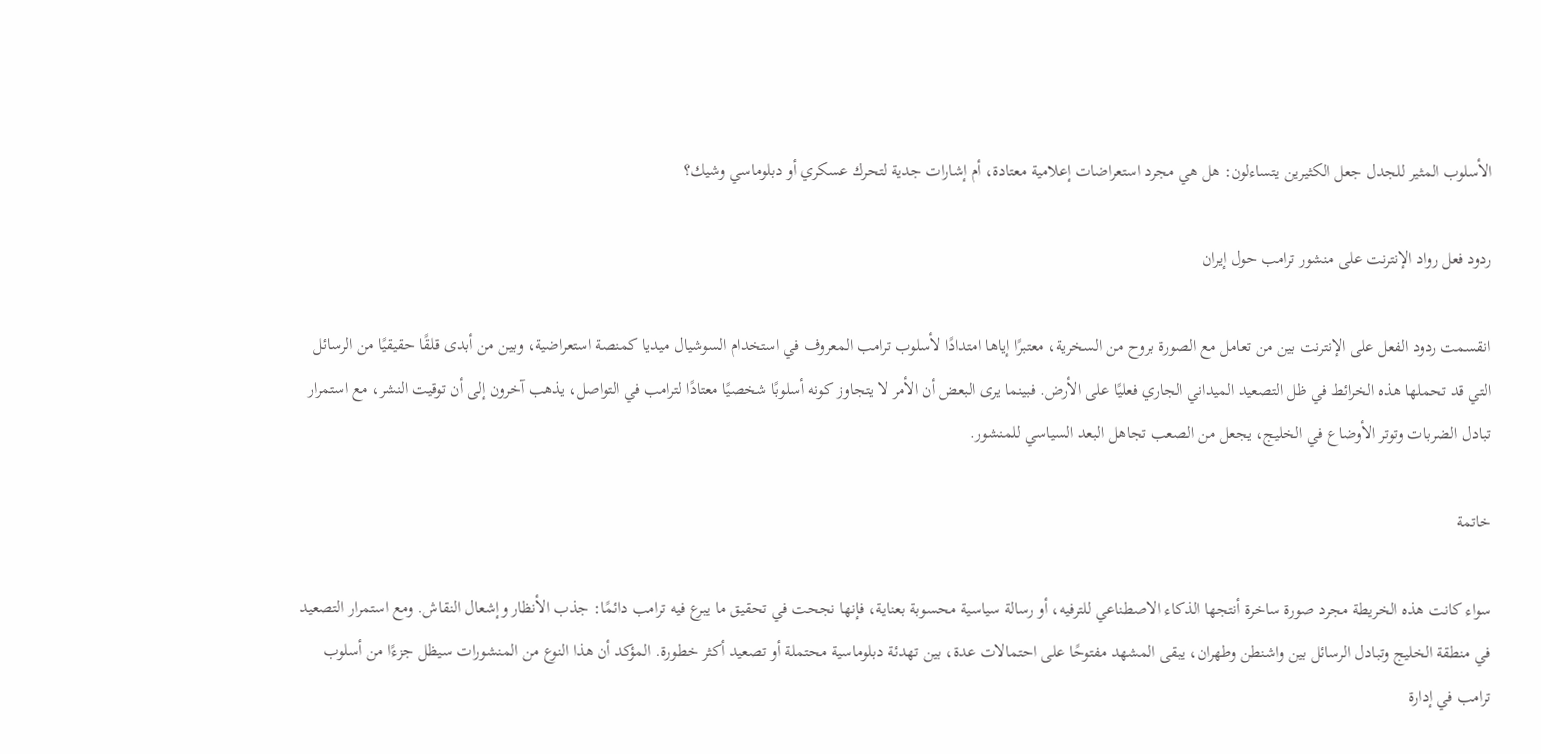الأسلوب المثير للجدل جعل الكثيرين يتساءلون: هل هي مجرد استعراضات إعلامية معتادة، أم إشارات جدية لتحرك عسكري أو دبلوماسي وشيك؟

ردود فعل رواد الإنترنت على منشور ترامب حول إيران

انقسمت ردود الفعل على الإنترنت بين من تعامل مع الصورة بروح من السخرية، معتبرًا إياها امتدادًا لأسلوب ترامب المعروف في استخدام السوشيال ميديا كمنصة استعراضية، وبين من أبدى قلقًا حقيقيًا من الرسائل التي قد تحملها هذه الخرائط في ظل التصعيد الميداني الجاري فعليًا على الأرض. فبينما يرى البعض أن الأمر لا يتجاوز كونه أسلوبًا شخصيًا معتادًا لترامب في التواصل، يذهب آخرون إلى أن توقيت النشر، مع استمرار تبادل الضربات وتوتر الأوضاع في الخليج، يجعل من الصعب تجاهل البعد السياسي للمنشور.

خاتمة

سواء كانت هذه الخريطة مجرد صورة ساخرة أنتجها الذكاء الاصطناعي للترفيه، أو رسالة سياسية محسوبة بعناية، فإنها نجحت في تحقيق ما يبرع فيه ترامب دائمًا: جذب الأنظار وإشعال النقاش. ومع استمرار التصعيد في منطقة الخليج وتبادل الرسائل بين واشنطن وطهران، يبقى المشهد مفتوحًا على احتمالات عدة، بين تهدئة دبلوماسية محتملة أو تصعيد أكثر خطورة. المؤكد أن هذا النوع من المنشورات سيظل جزءًا من أسلوب ترامب في إدارة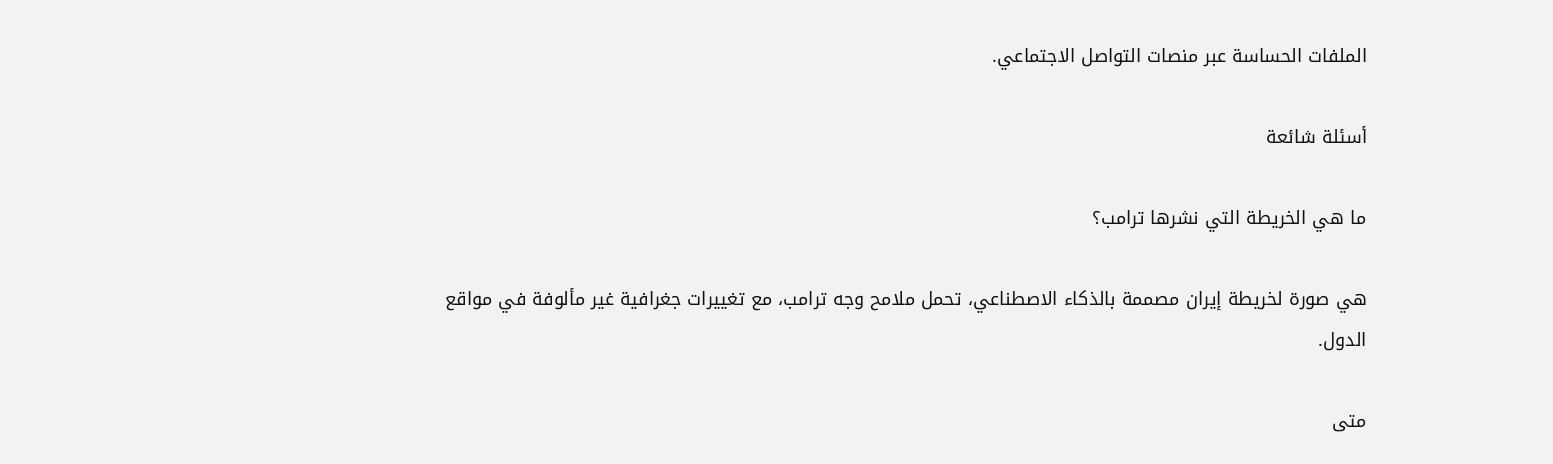الملفات الحساسة عبر منصات التواصل الاجتماعي.

أسئلة شائعة

ما هي الخريطة التي نشرها ترامب؟

هي صورة لخريطة إيران مصممة بالذكاء الاصطناعي، تحمل ملامح وجه ترامب، مع تغييرات جغرافية غير مألوفة في مواقع الدول.

متى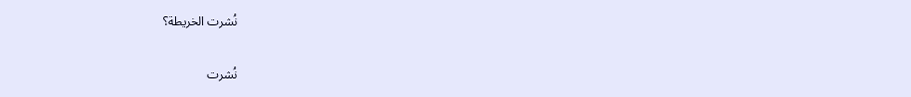نُشرت الخريطة؟

نُشرت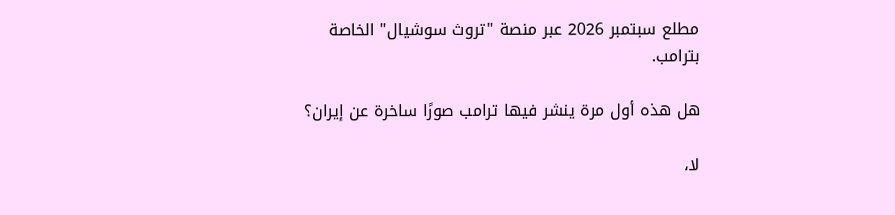مطلع سبتمبر 2026 عبر منصة "تروث سوشيال" الخاصة بترامب.

هل هذه أول مرة ينشر فيها ترامب صورًا ساخرة عن إيران؟

لا،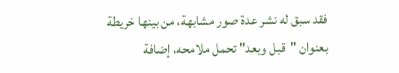فقد سبق له نشر عدة صور مشابهة، من بينها خريطة بعنوان "قبل وبعد" تحمل ملامحه، إضافة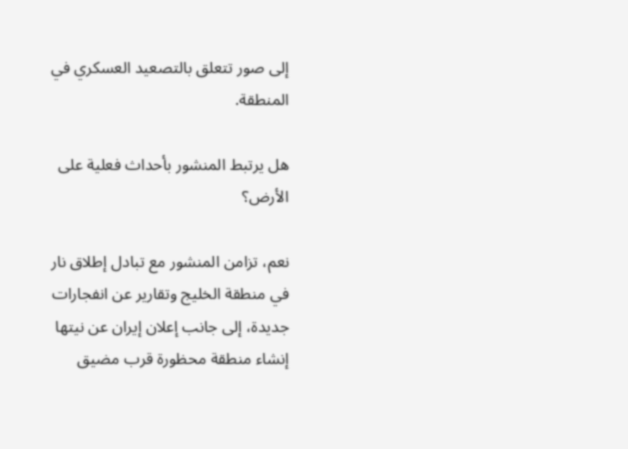إلى صور تتعلق بالتصعيد العسكري في المنطقة.

هل يرتبط المنشور بأحداث فعلية على الأرض؟

نعم، تزامن المنشور مع تبادل إطلاق نار في منطقة الخليج وتقارير عن انفجارات جديدة، إلى جانب إعلان إيران عن نيتها إنشاء منطقة محظورة قرب مضيق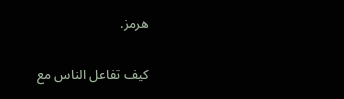هرمز.

كيف تفاعل الناس مع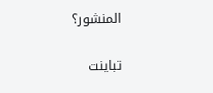المنشور؟

تباينت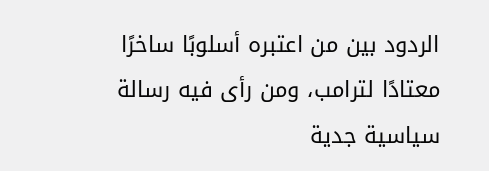الردود بين من اعتبره أسلوبًا ساخرًا معتادًا لترامب، ومن رأى فيه رسالة سياسية جدية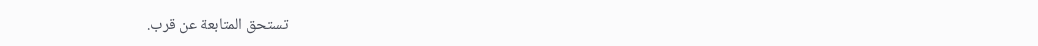تستحق المتابعة عن قرب.